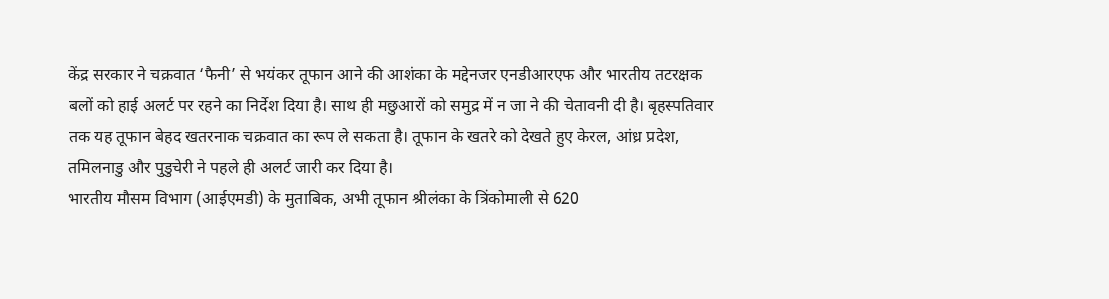केंद्र सरकार ने चक्रवात ‘फैनी’ से भयंकर तूफान आने की आशंका के मद्देनजर एनडीआरएफ और भारतीय तटरक्षक बलों को हाई अलर्ट पर रहने का निर्देश दिया है। साथ ही मछुआरों को समुद्र में न जा ने की चेतावनी दी है। बृहस्पतिवार तक यह तूफान बेहद खतरनाक चक्रवात का रूप ले सकता है। तूफान के खतरे को देखते हुए केरल, आंध्र प्रदेश, तमिलनाडु और पुडुचेरी ने पहले ही अलर्ट जारी कर दिया है।
भारतीय मौसम विभाग (आईएमडी) के मुताबिक, अभी तूफान श्रीलंका के त्रिंकोमाली से 620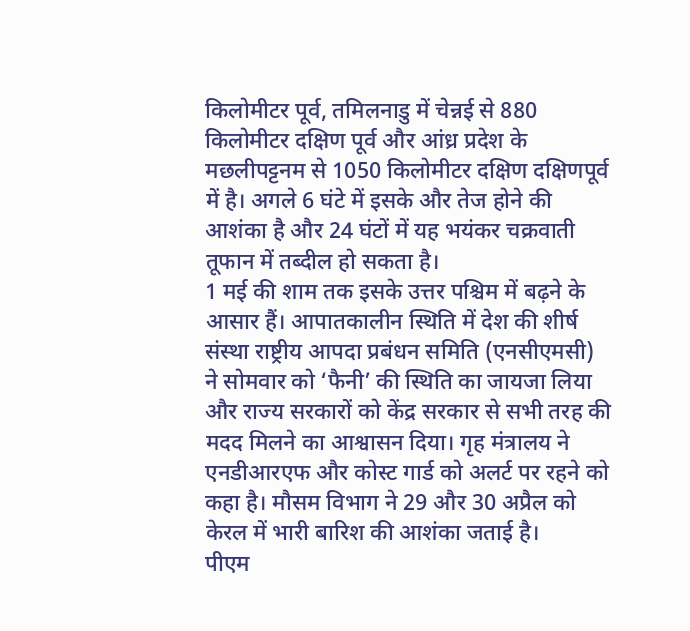किलोमीटर पूर्व, तमिलनाडु में चेन्नई से 880 किलोमीटर दक्षिण पूर्व और आंध्र प्रदेश के मछलीपट्टनम से 1050 किलोमीटर दक्षिण दक्षिणपूर्व में है। अगले 6 घंटे में इसके और तेज होने की आशंका है और 24 घंटों में यह भयंकर चक्रवाती तूफान में तब्दील हो सकता है।
1 मई की शाम तक इसके उत्तर पश्चिम में बढ़ने के आसार हैं। आपातकालीन स्थिति में देश की शीर्ष संस्था राष्ट्रीय आपदा प्रबंधन समिति (एनसीएमसी) ने सोमवार को ‘फैनी’ की स्थिति का जायजा लिया और राज्य सरकारों को केंद्र सरकार से सभी तरह की मदद मिलने का आश्वासन दिया। गृह मंत्रालय ने एनडीआरएफ और कोस्ट गार्ड को अलर्ट पर रहने को कहा है। मौसम विभाग ने 29 और 30 अप्रैल को केरल में भारी बारिश की आशंका जताई है।
पीएम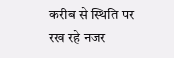करीब से स्थिति पर रख रहे नजर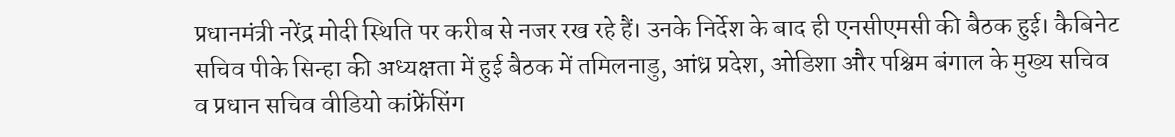प्रधानमंत्री नरेंद्र मोदी स्थिति पर करीब से नजर रख रहे हैं। उनके निर्देश के बाद ही एनसीएमसी की बैठक हुई। कैबिनेट सचिव पीके सिन्हा की अध्यक्षता में हुई बैठक में तमिलनाडु, आंध्र प्रदेश, ओडिशा और पश्चिम बंगाल के मुख्य सचिव व प्रधान सचिव वीडियो कांफ्रेंसिंग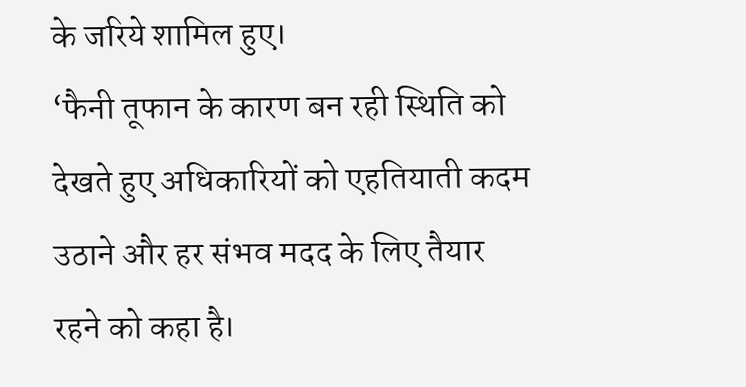के जरिये शामिल हुए।
‘फैनी तूफान के कारण बन रही स्थिति को देखते हुए अधिकारियों को एहतियाती कदम उठाने और हर संभव मदद के लिए तैयार रहने को कहा है।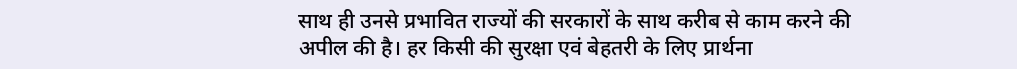साथ ही उनसे प्रभावित राज्यों की सरकारों के साथ करीब से काम करने की अपील की है। हर किसी की सुरक्षा एवं बेहतरी के लिए प्रार्थना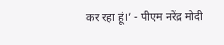कर रहा हूं।’ - पीएम नरेंद्र मोदी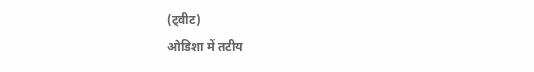(ट्वीट)
ओडिशा में तटीय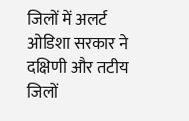जिलों में अलर्ट
ओडिशा सरकार ने दक्षिणी और तटीय जिलों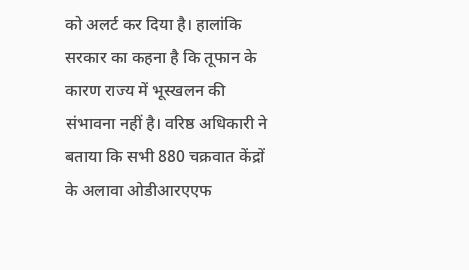को अलर्ट कर दिया है। हालांकि सरकार का कहना है कि तूफान के कारण राज्य में भूस्खलन की संभावना नहीं है। वरिष्ठ अधिकारी ने बताया कि सभी 880 चक्रवात केंद्रों के अलावा ओडीआरएएफ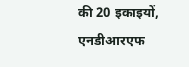की 20 इकाइयों, एनडीआरएफ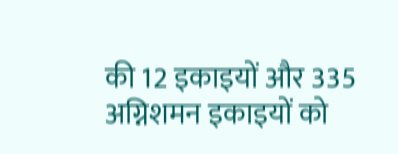की 12 इकाइयों और 335 अग्निशमन इकाइयों को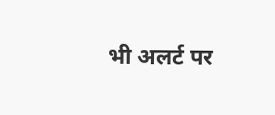भी अलर्ट पर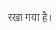रखा गया है।